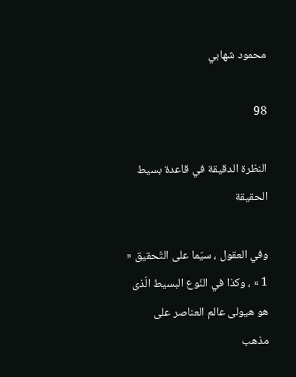محمود شهابي

98

النظرة الدقيقة في قاعدة بسيط الحقيقة

وفي العقول ، سيّما على التّحقيق « 1 » ، وكذا في النّوع البسيط الّذى هو هيولى عالم العناصر على مذهب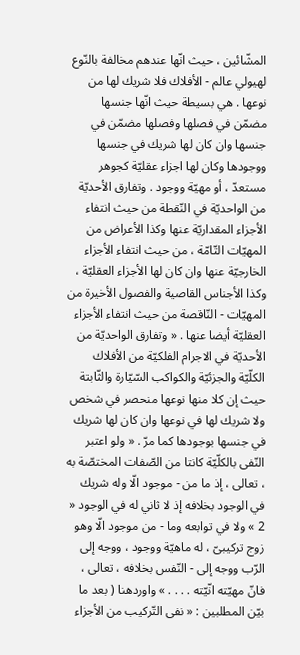المشّائين ، حيث انّها عندهم مخالفة بالنّوع لهيولي عالم - الأفلاك فلا شريك لها من نوعها . هي بسيطة حيث انّها جنسها مضمّن في فصلها وفصلها مضمّن في جنسها وان كان لها شريك في جنسها ووجودها وكان لها اجزاء عقليّة كجوهر مستعدّ ، أو مهيّة ووجود . وتفارق الأحديّة من الواحديّة في النّقطة من حيث انتفاء الأجزاء المقداريّة عنها وكذا الأعراض من المهيّات التّامّة ، من حيث انتفاء الأجزاء الخارجيّة عنها وان كان لها الأجزاء العقليّة ، وكذا الأجناس القاصية والفصول الأخيرة من المهيّات - النّاقصة من حيث انتفاء الأجزاء العقليّة أيضا عنها . « وتفارق الواحديّة من الأحديّة في الاجرام الفلكيّة من الأفلاك الكلّيّة والجزئيّة والكواكب السّيّارة والثّابتة حيث إن كلا منها نوعها منحصر في شخص ولا شريك لها في نوعها وان كان لها شريك في جنسها بوجودها كما مرّ . « ولو اعتبر النّفى بالكلّيّة كانتا من الصّفات المختصّة به ، تعالى ، إذ ما من - موجود الّا وله شريك في الوجود بخلافه إذ لا ثاني له في الوجود « 2 » ولا في توابعه وما - من موجود الّا وهو زوج تركيبىّ ، له ماهيّة ووجود ، ووجه إلى الرّب ووجه إلى - النّفس بخلافه ، تعالى ، فانّ مهيّته انّيّته . . . . » واوردهنا ( بعد ما بيّن المطلبين : « نفى التّركيب من الأجزاء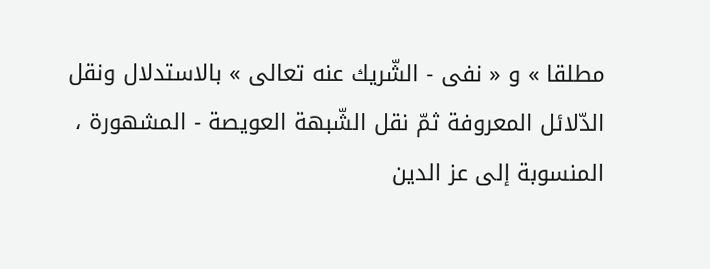مطلقا » و « نفى - الشّريك عنه تعالى » بالاستدلال ونقل الدّلائل المعروفة ثمّ نقل الشّبهة العويصة - المشهورة ، المنسوبة إلى عز الدين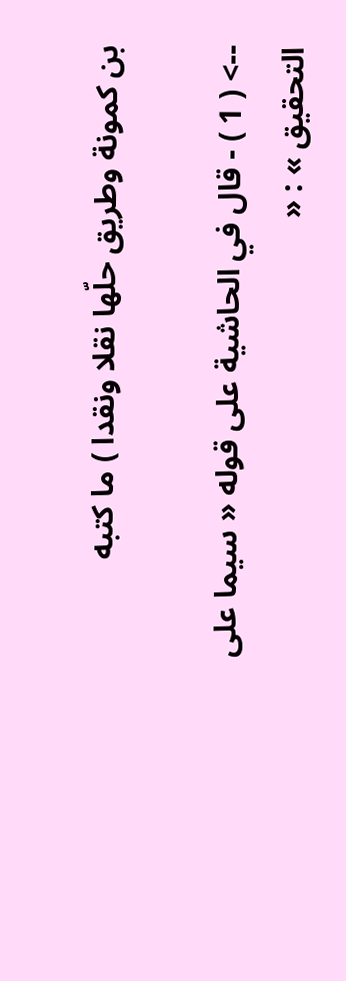بن كمونة وطريق حلّها نقلا ونقدا ) ما كتبه

--> ( 1 ) - قال في الحاشية على قوله « سيما على التحقيق » : «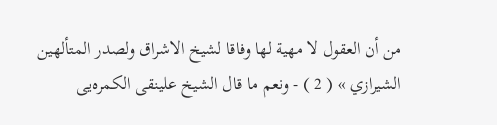من أن العقول لا مهية لها وفاقا لشيخ الاشراق ولصدر المتألهين الشيرازي » ( 2 ) - ونعم ما قال الشيخ علينقى الكمره‌يى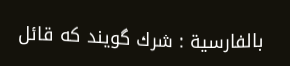بالفارسية : شرك گويند كه قائل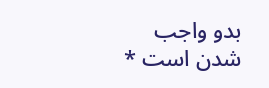بدو واجب شدن است *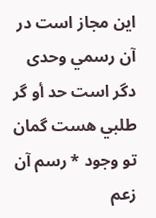اين مجاز است در آن رسمي وحدى دگر است حد أو گر طلبي هست گمان تو وجود * رسم آن زعم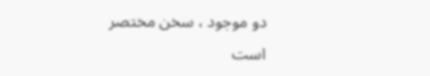دو موجود ، سخن مختصر است